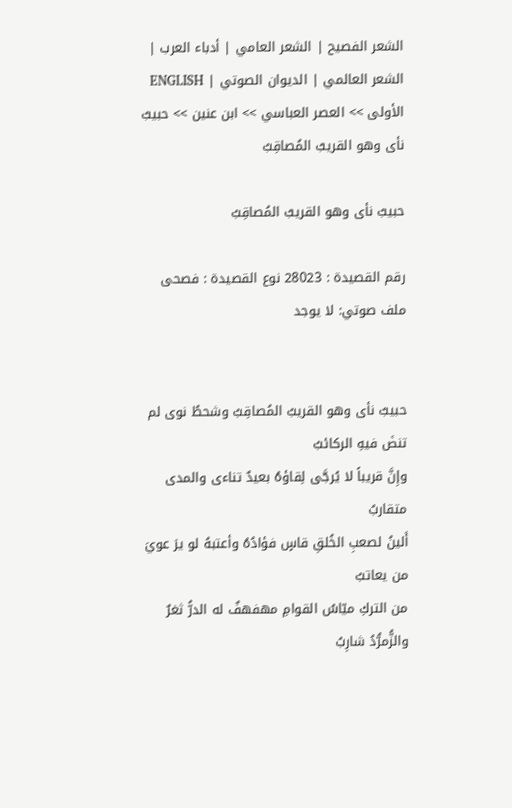الشعر الفصيح | الشعر العامي | أدباء العرب | الشعر العالمي | الديوان الصوتي | ENGLISH
الأولى >> العصر العباسي >> ابن عنين >> حبيبٌ نأى وهو القريبُ المُصاقِبُ

حبيبٌ نأى وهو القريبُ المُصاقِبُ

رقم القصيدة : 28023 نوع القصيدة : فصحى ملف صوتي: لا يوجد


حبيبٌ نأى وهو القريبُ المُصاقِبُ وشحطُ نوى لم تنضَ فيهِ الركائبُ
وإِنَّ قريباً لا يُرجَّى لِقاؤهُ بعيدٌ تناءى والمدى متقاربُ
أَلينُ لصعبِ الخُلقِ قاسٍ فؤادُهُ وأعتبهُ لو يرَ عويَ من يعاتبُ
من التركِ ميّاسُ القوامِ مهفهفٌ له الدرُّ ثغرٌ والزُّمرُّدُ شارِبُ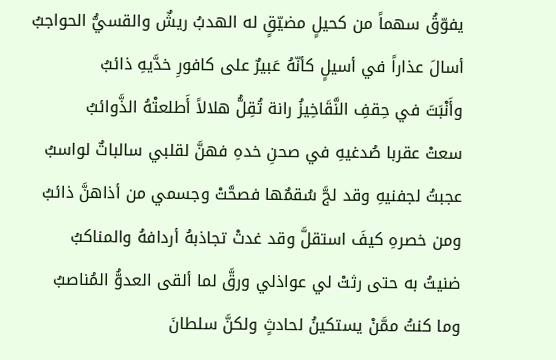يفوّقُ سهماً من كحيلٍ مضيّقٍ له الهدبُ ريشٌ والقسيُّ الحواجبُ
أسالَ عذاراً في أسيلٍ كأنّهُ عَبيرٌ على كافورِ خدَّيهِ ذائبُ
وأَنْبَتَ في حِقفِ النَّقَاخِيزُ رانة تُقِلُّ هلالاً أَطلعتْهُ الذَّوائبُ
سعتْ عقربا صُدغيهِ في صحنِ خدهِ فهنَّ لقلبي سالباتٌ لواسبُ
عجبتُ لجفنيهِ وقد لجَّ سُقمٌها فصحَّتْ وجسمي من أذاهنَّ ذائبُ
ومن خصرهِ كيفَ استقلَّ وقد غدتْ تجاذبهُ أردافهُ والمناكبُ
ضنيتُ به حتى رثتْ لي عواذلي ورقَّ لما ألقى العدوُّ المُناصبُ
وما كنتُ ممَّنْ يستكينُ لحادثٍ ولكنَّ سلطانَ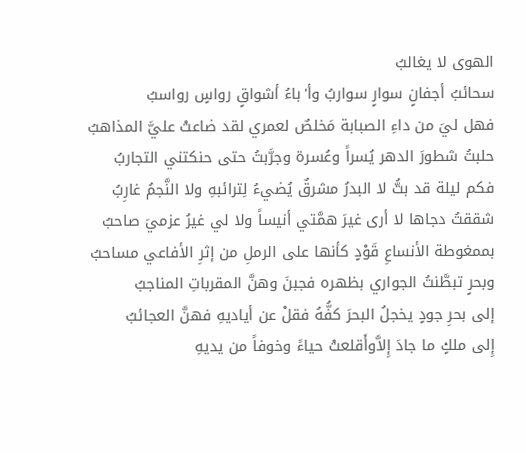الهوى لا يغالبُ
سحائبُ أجفانٍ سوارٍ سواربُ وأ'باءُ أشواقٍ رواسٍ رواسبُ
فهل ليَ من داءِ الصبابة مَخلصٌ لعمري لقد ضاعتْ عليَّ المذاهبُ
حلبتُ شطورَ الدهر يُسراً وعُسرة وجرَّبتُ حتى حنكتني التجاربُ
فكم ليلة قد بتُّ لا البدرُ مشرقٌ يُضيءُ لِترائبهِ ولا النَّجمُ غارِبُ
شققتُ دجاها لا أرى غيرَ همَّتي أنيساً ولا لي غيرُ عزميَ صاحبُ
بممغوطة الأنساعِ قَوْدٍ كأنها على الرملِ من إثرِ الأفاعي مساحبُ
وبحرٍ تبطَّنتُ الجواري بظهره فجبنَ وهنَّ المقرباتِ المناجبُ
إلى بحرِ جودٍ يخجلُ البحرَ كفُّهُ فقلْ عن أياديهِ فهنَّ العجائبُ
إِلى ملكٍ ما جادَ إِلاَّوأَقلعتْ حياءً وخوفاً من يديهِ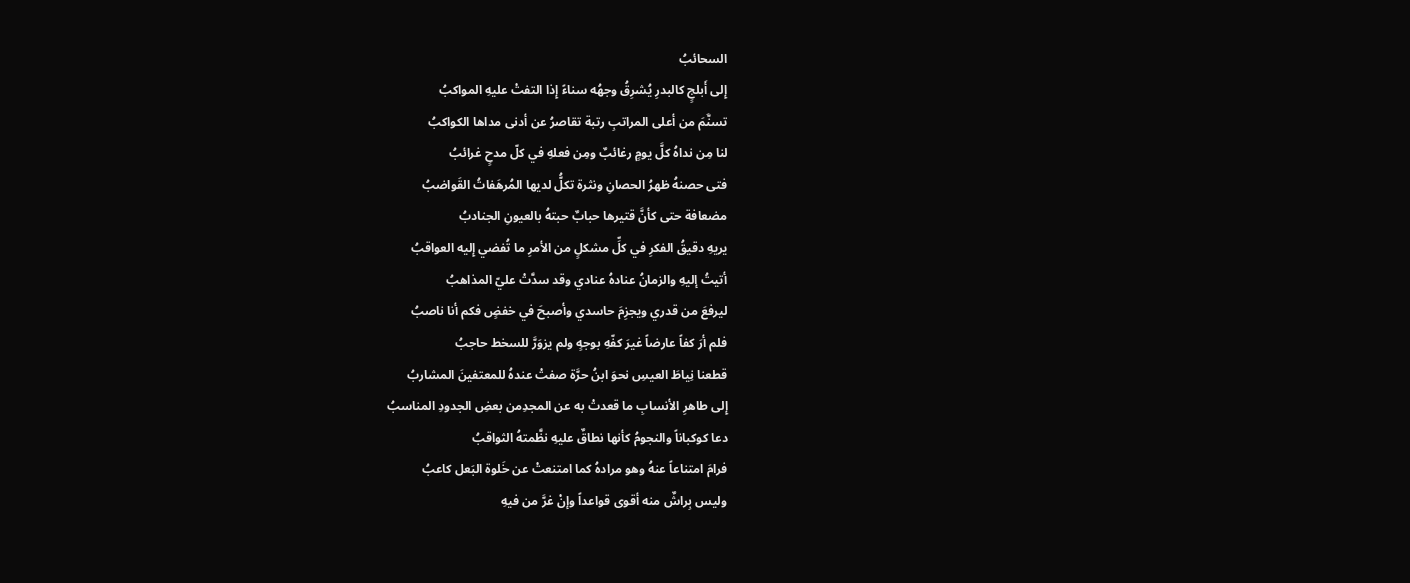السحائبُ
إِلى أَبلجٍ كالبدرِ يُشرِقُ وجهُه سناءً إِذا التفتْ عليهِ المواكبُ
تسنَّمَ من أعلى المراتبِ رتبة تقاصرُ عن أدنى مداها الكواكبُ
لنا مِن نداهُ كلَّ يومٍ رغائبٌ ومِن فعلهِ في كلّ مدحٍ غرائبُ
فتى حصنهُ ظهرُ الحصانِ ونثرة تكلُّ لديها المُرهَفاتُ القَواضبُ
مضعافة حتى كأنَّ قتيرها حبابٌ حبتهُ بالعيونِ الجنادبُ
يريهِ دقيقُ الفكرِ في كلِّ مشكلٍ من الأمرِ ما تُفضي إِليه العواقبُ
أتيتُ إليهِ والزمانُ عنادهُ عنادي وقد سدَّتْ عليّ المذاهبُ
ليرفعَ من قدري ويجزِمَ حاسدي وأصبحَ في خفضٍ فكم أنا ناصبُ
فلم أرَ كفاً عارضاً غيرَ كفّهِ بوجهٍ ولم يزوَرَّ للسخط حاجبُ
قطعنا نِياطَ العيسِ نحوَ ابنُ حرَّة صفتْ عندهُ للمعتفينَ المشاربُ
إِلى طاهرِ الأنسابِ ما قعدتْ به عن المجدِمن بعضِ الجدودِ المناسبُ
دعا كوكباناً والنجومُ كأنها نطاقٌ عليهِ نظَّمتهُ الثواقبُ
فرامَ امتناعاً عنهُ وهو مرادهُ كما امتنعتْ عن خَلوة البَعل كاعبُ
وليس بِراشٌ منه أقوى قواعداً وإنْ غرَّ من فيهِ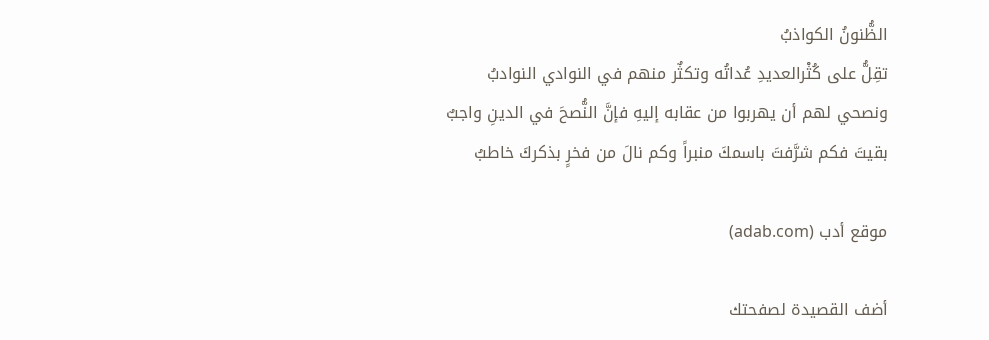الظُّنونُ الكواذبُ
تقِلُّ على كُثْرالعديدِ عُداتُه وتكثٌر منهم في النوادي النوادبُ
ونصحي لهم أن يهربوا من عقابه إليهِ فإنَّ النُّصحَ في الدينِ واجبٌ
بقيتَ فكم شرَّفتَ باسمكَ منبراً وكم نالَ من فخرٍ بذكركَ خاطبُ

موقع أدب (adab.com)

أضف القصيدة لصفحتك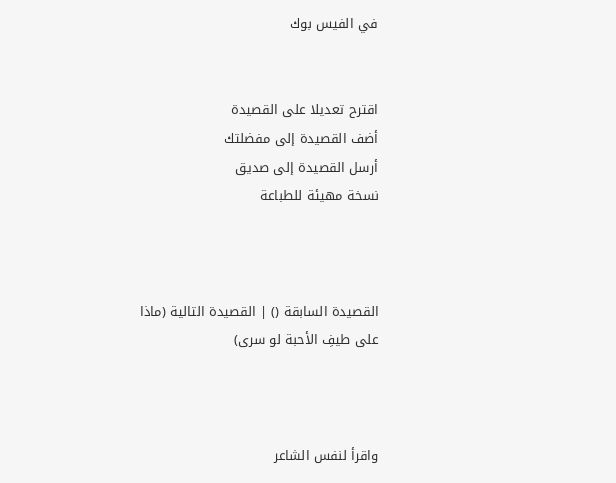في الفيس بوك


اقترح تعديلا على القصيدة
أضف القصيدة إلى مفضلتك
أرسل القصيدة إلى صديق
نسخة مهيئة للطباعة



القصيدة السابقة () | القصيدة التالية (ماذا على طيفِ الأحبة لو سرى)



واقرأ لنفس الشاعر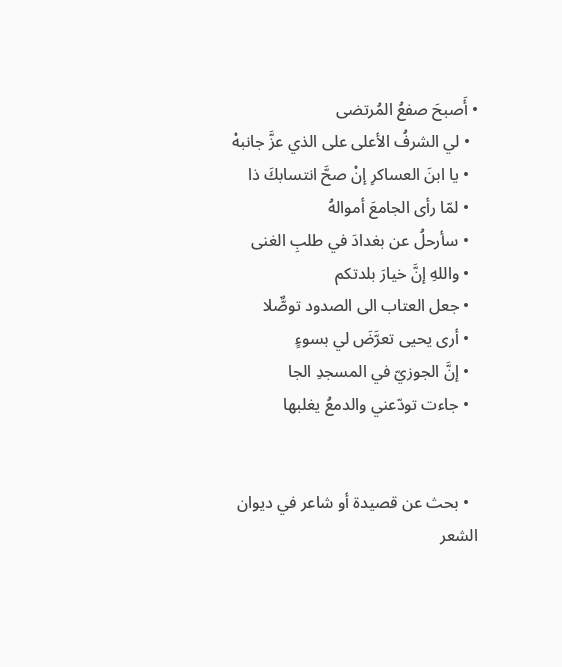• أَصبحَ صفعُ المُرتضى
  • لي الشرفُ الأعلى على الذي عزَّ جانبهْ
  • يا ابنَ العساكرِ إنْ صحَّ انتسابكَ ذا
  • لمّا رأى الجامعَ أموالهُ
  • سأرحلُ عن بغدادَ في طلبِ الغنى
  • واللهِ إنَّ خيارَ بلدتكم
  • جعل العتاب الى الصدود توصٌّلا
  • أرى يحيى تعرَّضَ لي بسوءٍ
  • إنَّ الجوزيّ في المسجدِ الجا
  • جاءت تودّعني والدمعُ يغلبها


  • بحث عن قصيدة أو شاعر في ديوان الشعر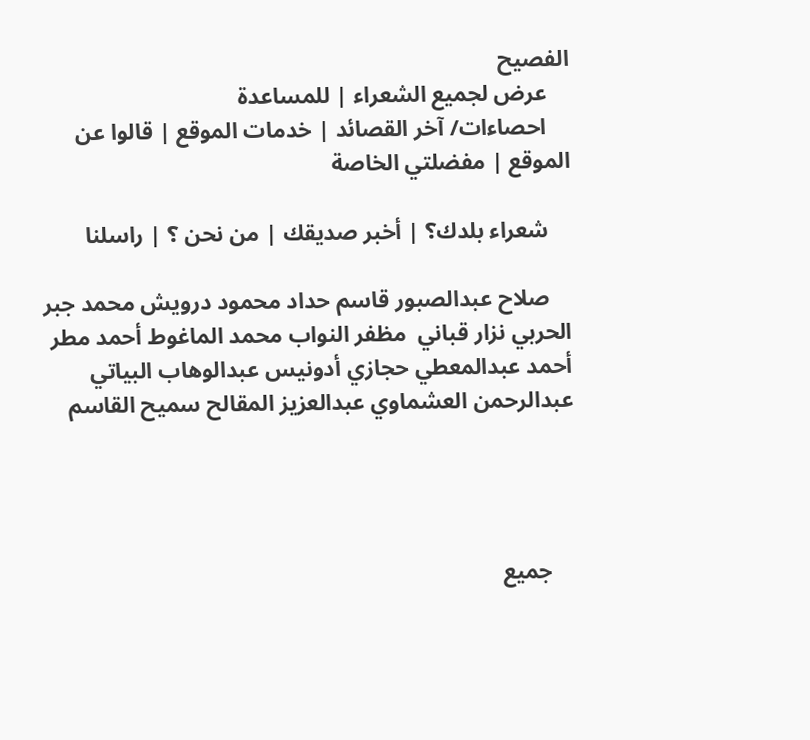الفصيح
    عرض لجميع الشعراء | للمساعدة
    احصاءات/ آخر القصائد | خدمات الموقع | قالوا عن الموقع | مفضلتي الخاصة

    شعراء بلدك؟ | أخبر صديقك | من نحن ؟ | راسلنا

    صلاح عبدالصبور قاسم حداد محمود درويش محمد جبر الحربي نزار قباني  مظفر النواب محمد الماغوط أحمد مطر أحمد عبدالمعطي حجازي أدونيس عبدالوهاب البياتي عبدالرحمن العشماوي عبدالعزيز المقالح سميح القاسم




    جميع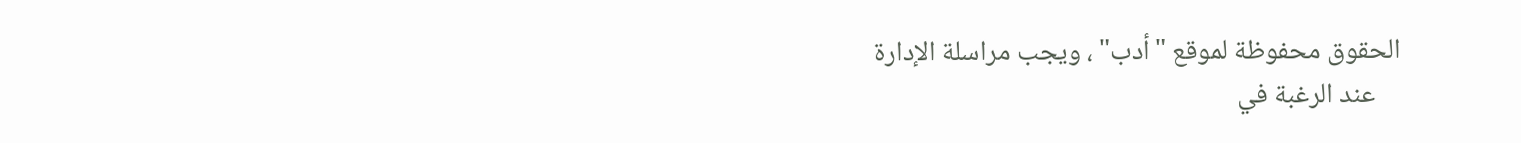الحقوق محفوظة لموقع "أدب" ، ويجب مراسلة الإدارة
    عند الرغبة في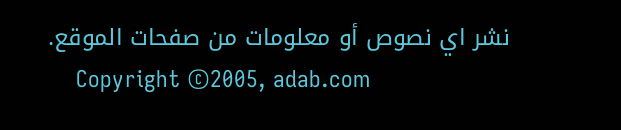نشر اي نصوص أو معلومات من صفحات الموقع.
    Copyright ©2005, adab.com